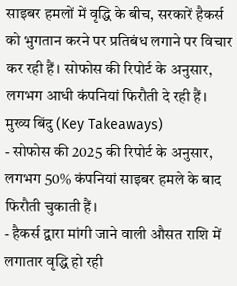साइबर हमलों में वृद्धि के बीच, सरकारें हैकर्स को भुगतान करने पर प्रतिबंध लगाने पर विचार कर रही हैं। सोफोस की रिपोर्ट के अनुसार, लगभग आधी कंपनियां फिरौती दे रही हैं।
मुख्य बिंदु (Key Takeaways)
- सोफोस की 2025 की रिपोर्ट के अनुसार, लगभग 50% कंपनियां साइबर हमले के बाद फिरौती चुकाती हैं।
- हैकर्स द्वारा मांगी जाने वाली औसत राशि में लगातार वृद्धि हो रही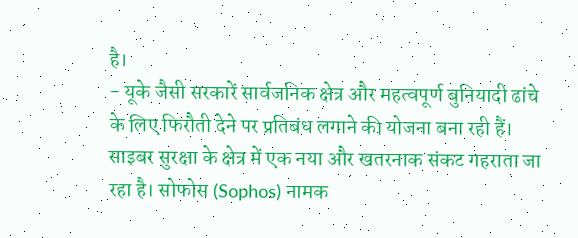है।
- यूके जैसी सरकारें सार्वजनिक क्षेत्र और महत्वपूर्ण बुनियादी ढांचे के लिए फिरौती देने पर प्रतिबंध लगाने की योजना बना रही हैं।
साइबर सुरक्षा के क्षेत्र में एक नया और खतरनाक संकट गहराता जा रहा है। सोफोस (Sophos) नामक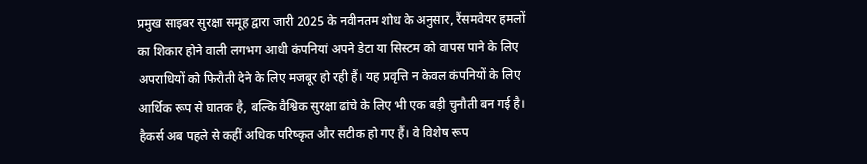प्रमुख साइबर सुरक्षा समूह द्वारा जारी 2025 के नवीनतम शोध के अनुसार, रैंसमवेयर हमलों का शिकार होने वाली लगभग आधी कंपनियां अपने डेटा या सिस्टम को वापस पाने के लिए अपराधियों को फिरौती देने के लिए मजबूर हो रही हैं। यह प्रवृत्ति न केवल कंपनियों के लिए आर्थिक रूप से घातक है, बल्कि वैश्विक सुरक्षा ढांचे के लिए भी एक बड़ी चुनौती बन गई है।
हैकर्स अब पहले से कहीं अधिक परिष्कृत और सटीक हो गए हैं। वे विशेष रूप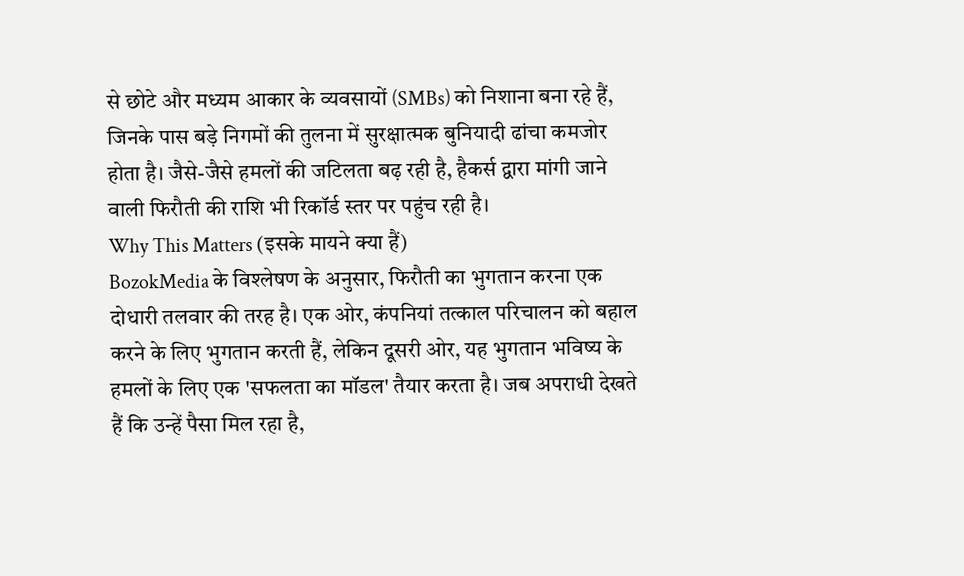से छोटे और मध्यम आकार के व्यवसायों (SMBs) को निशाना बना रहे हैं, जिनके पास बड़े निगमों की तुलना में सुरक्षात्मक बुनियादी ढांचा कमजोर होता है। जैसे-जैसे हमलों की जटिलता बढ़ रही है, हैकर्स द्वारा मांगी जाने वाली फिरौती की राशि भी रिकॉर्ड स्तर पर पहुंच रही है।
Why This Matters (इसके मायने क्या हैं)
BozokMedia के विश्लेषण के अनुसार, फिरौती का भुगतान करना एक दोधारी तलवार की तरह है। एक ओर, कंपनियां तत्काल परिचालन को बहाल करने के लिए भुगतान करती हैं, लेकिन दूसरी ओर, यह भुगतान भविष्य के हमलों के लिए एक 'सफलता का मॉडल' तैयार करता है। जब अपराधी देखते हैं कि उन्हें पैसा मिल रहा है,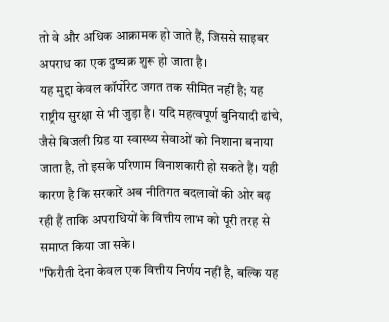तो वे और अधिक आक्रामक हो जाते हैं, जिससे साइबर अपराध का एक दुष्चक्र शुरू हो जाता है।
यह मुद्दा केवल कॉर्पोरेट जगत तक सीमित नहीं है; यह राष्ट्रीय सुरक्षा से भी जुड़ा है। यदि महत्वपूर्ण बुनियादी ढांचे, जैसे बिजली ग्रिड या स्वास्थ्य सेवाओं को निशाना बनाया जाता है, तो इसके परिणाम विनाशकारी हो सकते हैं। यही कारण है कि सरकारें अब नीतिगत बदलावों की ओर बढ़ रही हैं ताकि अपराधियों के वित्तीय लाभ को पूरी तरह से समाप्त किया जा सके।
"फिरौती देना केवल एक वित्तीय निर्णय नहीं है, बल्कि यह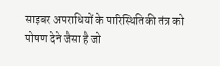साइबर अपराधियों के पारिस्थितिकी तंत्र को पोषण देने जैसा है जो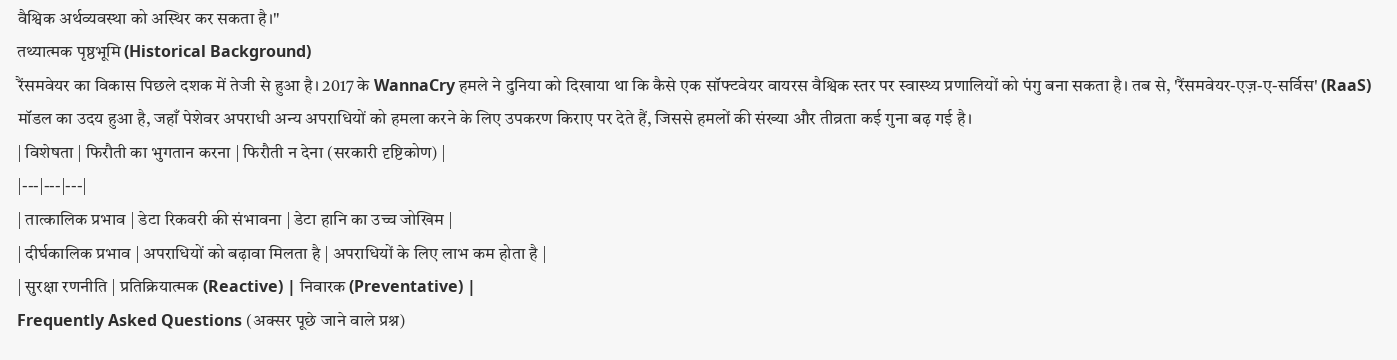वैश्विक अर्थव्यवस्था को अस्थिर कर सकता है।"
तथ्यात्मक पृष्ठभूमि (Historical Background)
रैंसमवेयर का विकास पिछले दशक में तेजी से हुआ है। 2017 के WannaCry हमले ने दुनिया को दिखाया था कि कैसे एक सॉफ्टवेयर वायरस वैश्विक स्तर पर स्वास्थ्य प्रणालियों को पंगु बना सकता है। तब से, 'रैंसमवेयर-एज़-ए-सर्विस' (RaaS) मॉडल का उदय हुआ है, जहाँ पेशेवर अपराधी अन्य अपराधियों को हमला करने के लिए उपकरण किराए पर देते हैं, जिससे हमलों की संख्या और तीव्रता कई गुना बढ़ गई है।
| विशेषता | फिरौती का भुगतान करना | फिरौती न देना (सरकारी दृष्टिकोण) |
|---|---|---|
| तात्कालिक प्रभाव | डेटा रिकवरी की संभावना | डेटा हानि का उच्च जोखिम |
| दीर्घकालिक प्रभाव | अपराधियों को बढ़ावा मिलता है | अपराधियों के लिए लाभ कम होता है |
| सुरक्षा रणनीति | प्रतिक्रियात्मक (Reactive) | निवारक (Preventative) |
Frequently Asked Questions (अक्सर पूछे जाने वाले प्रश्न)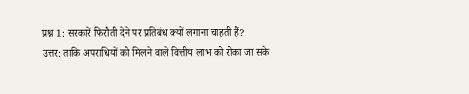प्रश्न 1: सरकारें फिरौती देने पर प्रतिबंध क्यों लगाना चाहती हैं?
उत्तर: ताकि अपराधियों को मिलने वाले वित्तीय लाभ को रोका जा सके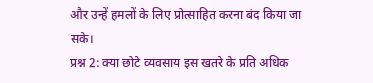और उन्हें हमलों के लिए प्रोत्साहित करना बंद किया जा सके।
प्रश्न 2: क्या छोटे व्यवसाय इस खतरे के प्रति अधिक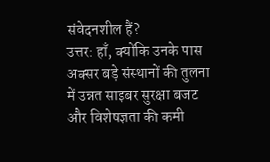संवेदनशील हैं?
उत्तर: हाँ, क्योंकि उनके पास अक्सर बड़े संस्थानों की तुलना में उन्नत साइबर सुरक्षा बजट और विशेषज्ञता की कमी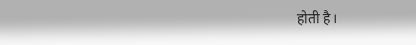होती है।